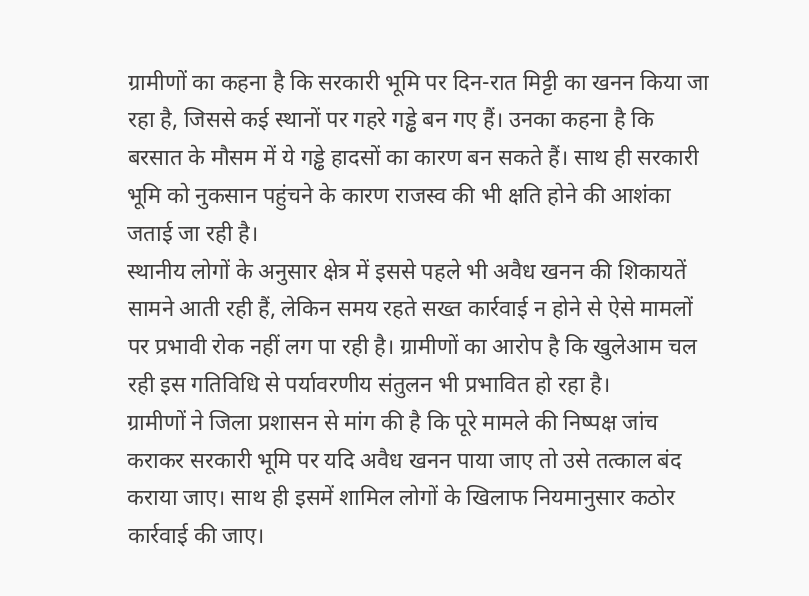ग्रामीणों का कहना है कि सरकारी भूमि पर दिन-रात मिट्टी का खनन किया जा रहा है, जिससे कई स्थानों पर गहरे गड्ढे बन गए हैं। उनका कहना है कि बरसात के मौसम में ये गड्ढे हादसों का कारण बन सकते हैं। साथ ही सरकारी भूमि को नुकसान पहुंचने के कारण राजस्व की भी क्षति होने की आशंका जताई जा रही है।
स्थानीय लोगों के अनुसार क्षेत्र में इससे पहले भी अवैध खनन की शिकायतें सामने आती रही हैं, लेकिन समय रहते सख्त कार्रवाई न होने से ऐसे मामलों पर प्रभावी रोक नहीं लग पा रही है। ग्रामीणों का आरोप है कि खुलेआम चल रही इस गतिविधि से पर्यावरणीय संतुलन भी प्रभावित हो रहा है।
ग्रामीणों ने जिला प्रशासन से मांग की है कि पूरे मामले की निष्पक्ष जांच कराकर सरकारी भूमि पर यदि अवैध खनन पाया जाए तो उसे तत्काल बंद कराया जाए। साथ ही इसमें शामिल लोगों के खिलाफ नियमानुसार कठोर कार्रवाई की जाए।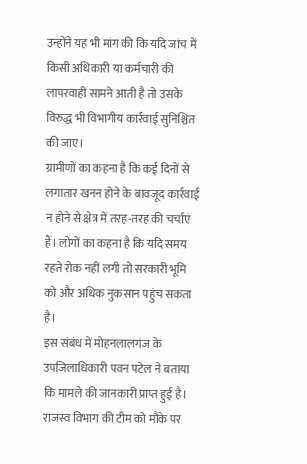उन्होंने यह भी मांग की कि यदि जांच में किसी अधिकारी या कर्मचारी की लापरवाही सामने आती है तो उसके विरुद्ध भी विभागीय कार्रवाई सुनिश्चित की जाए।
ग्रामीणों का कहना है कि कई दिनों से लगातार खनन होने के बावजूद कार्रवाई न होने से क्षेत्र में तरह-तरह की चर्चाएं हैं। लोगों का कहना है कि यदि समय रहते रोक नहीं लगी तो सरकारी भूमि को और अधिक नुकसान पहुंच सकता है।
इस संबंध में मोहनलालगंज के उपजिलाधिकारी पवन पटेल ने बताया कि मामले की जानकारी प्राप्त हुई है। राजस्व विभाग की टीम को मौके पर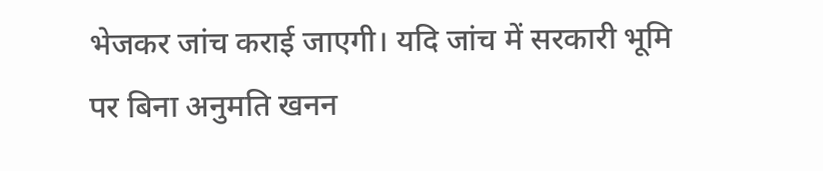भेजकर जांच कराई जाएगी। यदि जांच में सरकारी भूमि पर बिना अनुमति खनन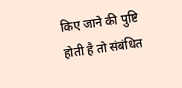किए जाने की पुष्टि होती है तो संबंधित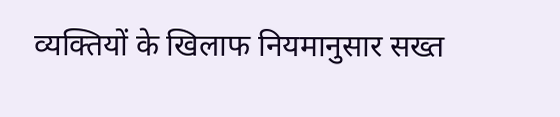व्यक्तियों के खिलाफ नियमानुसार सख्त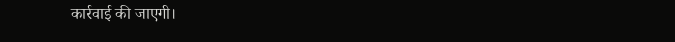कार्रवाई की जाएगी।